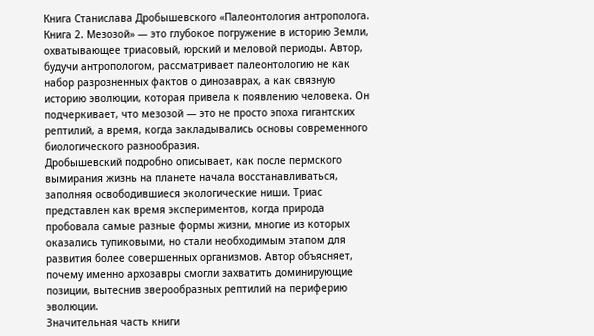Книга Станислава Дробышевского «Палеонтология антрополога. Книга 2. Мезозой» — это глубокое погружение в историю Земли, охватывающее триасовый, юрский и меловой периоды. Автор, будучи антропологом, рассматривает палеонтологию не как набор разрозненных фактов о динозаврах, а как связную историю эволюции, которая привела к появлению человека. Он подчеркивает, что мезозой — это не просто эпоха гигантских рептилий, а время, когда закладывались основы современного биологического разнообразия.
Дробышевский подробно описывает, как после пермского вымирания жизнь на планете начала восстанавливаться, заполняя освободившиеся экологические ниши. Триас представлен как время экспериментов, когда природа пробовала самые разные формы жизни, многие из которых оказались тупиковыми, но стали необходимым этапом для развития более совершенных организмов. Автор объясняет, почему именно архозавры смогли захватить доминирующие позиции, вытеснив зверообразных рептилий на периферию эволюции.
Значительная часть книги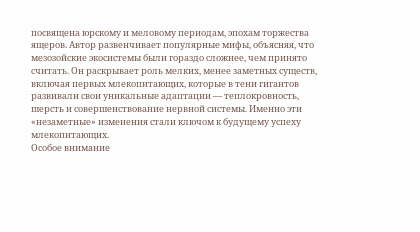посвящена юрскому и меловому периодам, эпохам торжества ящеров. Автор развенчивает популярные мифы, объясняя, что мезозойские экосистемы были гораздо сложнее, чем принято считать. Он раскрывает роль мелких, менее заметных существ, включая первых млекопитающих, которые в тени гигантов развивали свои уникальные адаптации — теплокровность, шерсть и совершенствование нервной системы. Именно эти «незаметные» изменения стали ключом к будущему успеху млекопитающих.
Особое внимание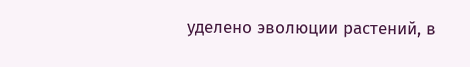уделено эволюции растений, в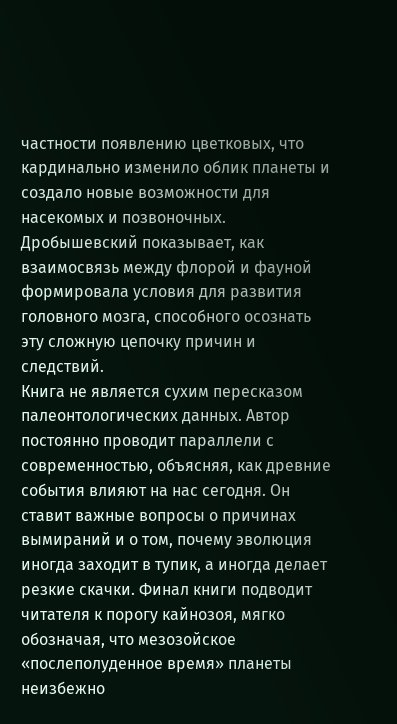частности появлению цветковых, что кардинально изменило облик планеты и создало новые возможности для насекомых и позвоночных. Дробышевский показывает, как взаимосвязь между флорой и фауной формировала условия для развития головного мозга, способного осознать эту сложную цепочку причин и следствий.
Книга не является сухим пересказом палеонтологических данных. Автор постоянно проводит параллели с современностью, объясняя, как древние события влияют на нас сегодня. Он ставит важные вопросы о причинах вымираний и о том, почему эволюция иногда заходит в тупик, а иногда делает резкие скачки. Финал книги подводит читателя к порогу кайнозоя, мягко обозначая, что мезозойское «послеполуденное время» планеты неизбежно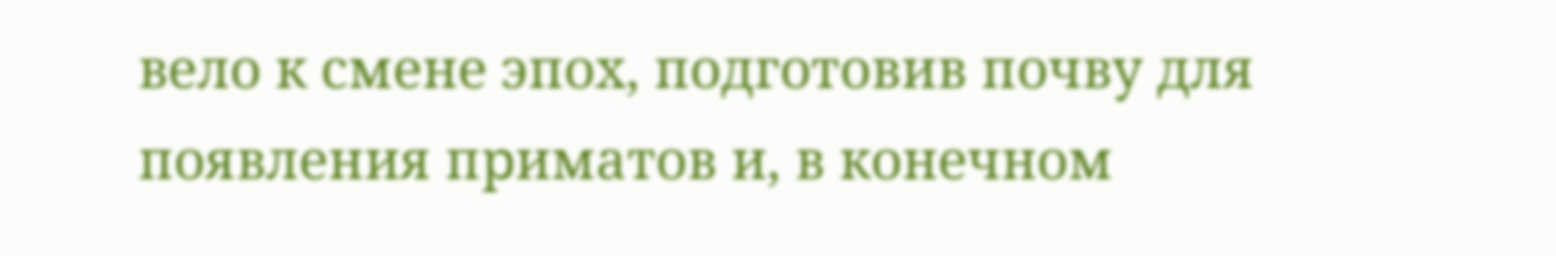вело к смене эпох, подготовив почву для появления приматов и, в конечном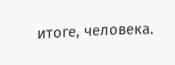итоге, человека.